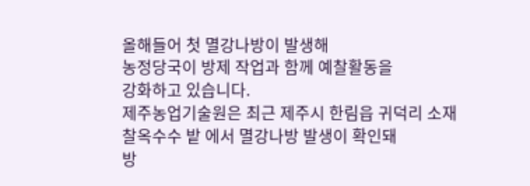올해들어 첫 멸강나방이 발생해
농정당국이 방제 작업과 함께 예찰활동을
강화하고 있습니다.
제주농업기술원은 최근 제주시 한림읍 귀덕리 소재
찰옥수수 밭 에서 멸강나방 발생이 확인돼
방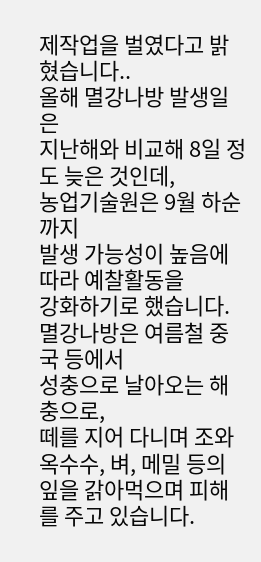제작업을 벌였다고 밝혔습니다..
올해 멸강나방 발생일은
지난해와 비교해 8일 정도 늦은 것인데,
농업기술원은 9월 하순까지
발생 가능성이 높음에 따라 예찰활동을
강화하기로 했습니다.
멸강나방은 여름철 중국 등에서
성충으로 날아오는 해충으로,
떼를 지어 다니며 조와 옥수수, 벼, 메밀 등의
잎을 갉아먹으며 피해를 주고 있습니다.